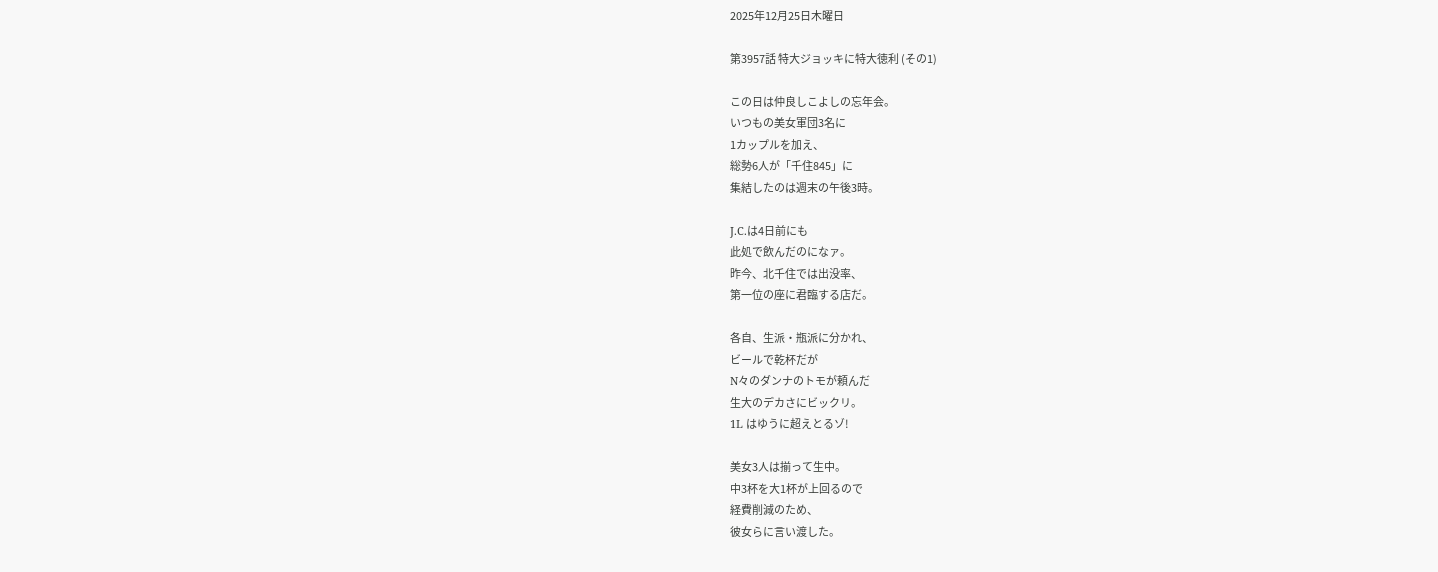2025年12月25日木曜日

第3957話 特大ジョッキに特大徳利 (その1)

この日は仲良しこよしの忘年会。
いつもの美女軍団3名に
1カップルを加え、
総勢6人が「千住845」に
集結したのは週末の午後3時。

J.C.は4日前にも
此処で飲んだのになァ。
昨今、北千住では出没率、
第一位の座に君臨する店だ。

各自、生派・瓶派に分かれ、
ビールで乾杯だが
N々のダンナのトモが頼んだ
生大のデカさにビックリ。
1L はゆうに超えとるゾ!

美女3人は揃って生中。
中3杯を大1杯が上回るので
経費削減のため、
彼女らに言い渡した。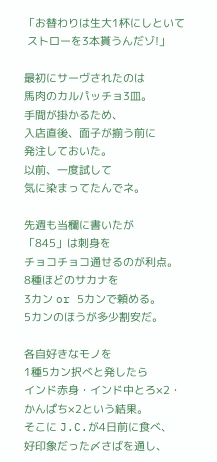「お替わりは生大1杯にしといて
 ストローを3本貰うんだゾ!」

最初にサーヴされたのは
馬肉のカルパッチョ3皿。
手間が掛かるため、
入店直後、面子が揃う前に
発注しておいた。
以前、一度試して
気に染まってたんでネ。

先週も当欄に書いたが
「845」は刺身を
チョコチョコ通せるのが利点。
8種ほどのサカナを
3カン or 5カンで頼める。
5カンのほうが多少割安だ。

各自好きなモノを
1種5カン択べと発したら
インド赤身・インド中とろ×2・
かんぱち×2という結果。
そこに J.C.が4日前に食べ、
好印象だった〆さばを通し、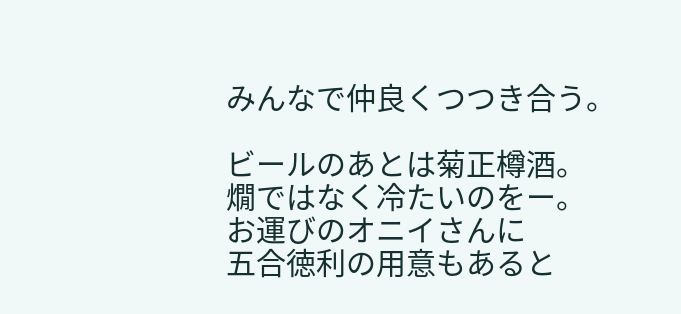みんなで仲良くつつき合う。

ビールのあとは菊正樽酒。
燗ではなく冷たいのをー。
お運びのオニイさんに
五合徳利の用意もあると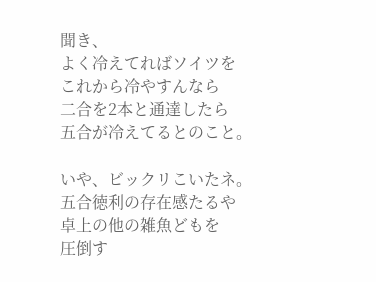聞き、
よく冷えてればソイツを
これから冷やすんなら
二合を2本と通達したら
五合が冷えてるとのこと。

いや、ビックリこいたネ。
五合徳利の存在感たるや
卓上の他の雑魚どもを
圧倒す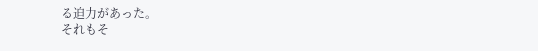る迫力があった。
それもそ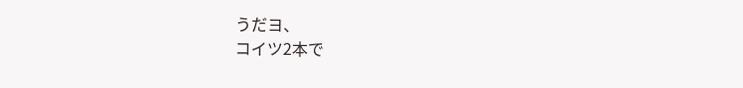うだヨ、
コイツ2本で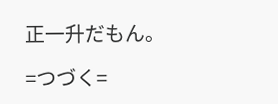正一升だもん。

=つづく=